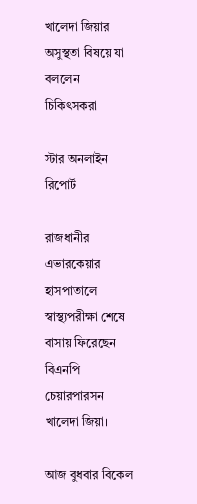খালেদা জিয়ার অসুস্থতা বিষয়ে যা বললেন চিকিৎসকরা

স্টার অনলাইন রিপোর্ট

রাজধানীর এভারকেয়ার হাসপাতালে স্বাস্থ্যপরীক্ষা শেষে বাসায় ফিরেছেন বিএনপি চেয়ারপারসন খালেদা জিয়া।

আজ বুধবার বিকেল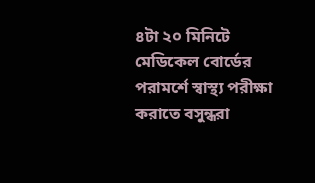৪টা ২০ মিনিটে মেডিকেল বোর্ডের পরামর্শে স্বাস্থ্য পরীক্ষা করাতে বসুন্ধরা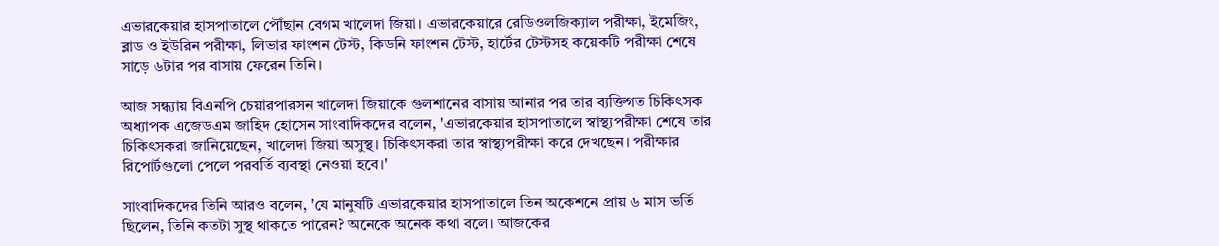এভারকেয়ার হাসপাতালে পৌঁছান বেগম খালেদা জিয়া। এভারকেয়ারে রেডিওলজিক্যাল পরীক্ষা, ইমেজিং, ব্লাড ও ইউরিন পরীক্ষা, লিভার ফাংশন টেস্ট, কিডনি ফাংশন টেস্ট, হার্টের টেস্টসহ কয়েকটি পরীক্ষা শেষে সাড়ে ৬টার পর বাসায় ফেরেন তিনি।

আজ সন্ধ্যায় বিএনপি চেয়ারপারসন খালেদা জিয়াকে গুলশানের বাসায় আনার পর তার ব্যক্তিগত চিকিৎসক অধ্যাপক এজেডএম জাহিদ হোসেন সাংবাদিকদের বলেন, 'এভারকেয়ার হাসপাতালে স্বাস্থ্যপরীক্ষা শেষে তার চিকিৎসকরা জানিয়েছেন, খালেদা জিয়া অসুস্থ। চিকিৎসকরা তার স্বাস্থ্যপরীক্ষা করে দেখছেন। পরীক্ষার রিপোর্টগুলো পেলে পরবর্তি ব্যবস্থা নেওয়া হবে।'

সাংবাদিকদের তিনি আরও বলেন, 'যে মানুষটি এভারকেয়ার হাসপাতালে তিন অকেশনে প্রায় ৬ মাস ভর্তি ছিলেন, তিনি কতটা সুস্থ থাকতে পারেন? অনেকে অনেক কথা বলে। আজকের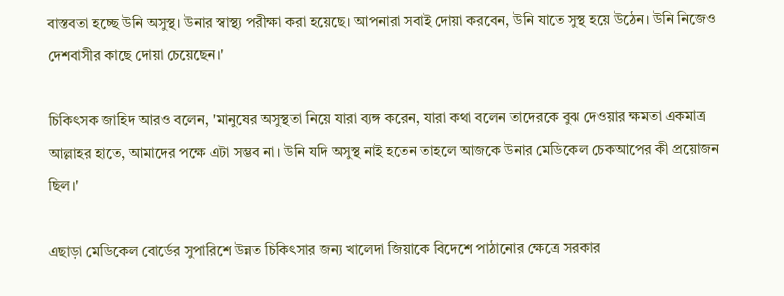বাস্তবতা হচ্ছে উনি অসুস্থ। উনার স্বাস্থ্য পরীক্ষা করা হয়েছে। আপনারা সবাই দোয়া করবেন, উনি যাতে সুস্থ হয়ে উঠেন। উনি নিজেও দেশবাসীর কাছে দোয়া চেয়েছেন।'

চিকিৎসক জাহিদ আরও বলেন, 'মানুষের অসুস্থতা নিয়ে যারা ব্যঙ্গ করেন, যারা কথা বলেন তাদেরকে বুঝ দেওয়ার ক্ষমতা একমাত্র আল্লাহর হাতে, আমাদের পক্ষে এটা সম্ভব না। উনি যদি অসুস্থ নাই হতেন তাহলে আজকে উনার মেডিকেল চেকআপের কী প্রয়োজন ছিল।'

এছাড়া মেডিকেল বোর্ডের সুপারিশে উন্নত চিকিৎসার জন্য খালেদা জিয়াকে বিদেশে পাঠানোর ক্ষেত্রে সরকার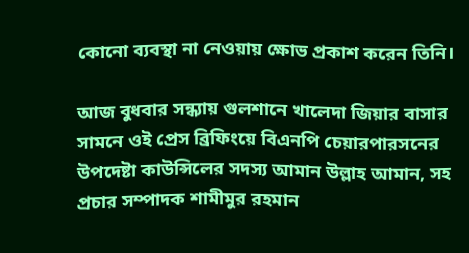কোনো ব্যবস্থা না নেওয়ায় ক্ষোভ প্রকাশ করেন তিনি।

আজ বুধবার সন্ধ্যায় গুলশানে খালেদা জিয়ার বাসার সামনে ওই প্রেস ব্রিফিংয়ে বিএনপি চেয়ারপারসনের উপদেষ্টা কাউন্সিলের সদস্য আমান উল্লাহ আমান, সহ প্রচার সম্পাদক শামীমুর রহমান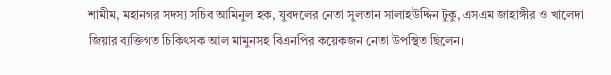শামীম, মহানগর সদস্য সচিব আমিনুল হক, যুবদলের নেতা সুলতান সালাহউদ্দিন টুকু, এসএম জাহাঙ্গীর ও খালেদা জিয়ার ব্যক্তিগত চিকিৎসক আল মামুনসহ বিএনপির কয়েকজন নেতা উপস্থিত ছিলেন।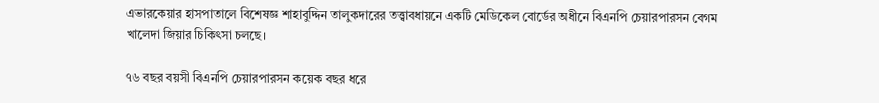এভারকেয়ার হাসপাতালে বিশেষজ্ঞ শাহাবুদ্দিন তালুকদারের তত্ত্বাবধায়নে একটি মেডিকেল বোর্ডের অধীনে বিএনপি চেয়ারপারসন বেগম খালেদা জিয়ার চিকিৎসা চলছে।

৭৬ বছর বয়সী বিএনপি চেয়ারপারসন কয়েক বছর ধরে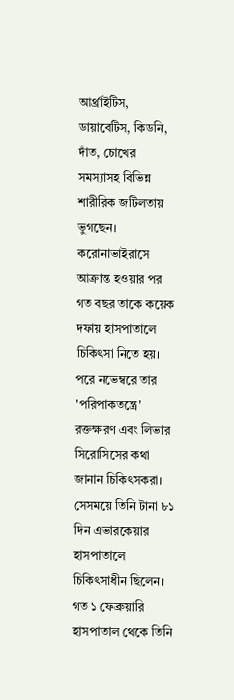আর্থ্রাইটিস, ডায়াবেটিস, কিডনি, দাঁত, চোখের সমস্যাসহ বিভিন্ন শারীরিক জটিলতায় ভুগছেন। করোনাভাইরাসে আক্রান্ত হওয়ার পর গত বছর তাকে কয়েক দফায় হাসপাতালে চিকিৎসা নিতে হয়। পরে নভেম্বরে তার 'পরিপাকতন্ত্রে' রক্তক্ষরণ এবং লিভার সিরোসিসের কথা জানান চিকিৎসকরা। সেসময়ে তিনি টানা ৮১ দিন এভারকেয়ার হাসপাতালে চিকিৎসাধীন ছিলেন। গত ১ ফেব্রুয়ারি হাসপাতাল থেকে তিনি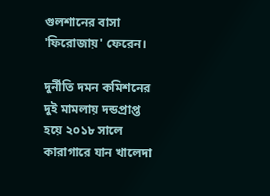গুলশানের বাসা 'ফিরোজায়' ফেরেন।

দুর্নীতি দমন কমিশনের দুই মামলায় দন্ডপ্রাপ্ত হয়ে ২০১৮ সালে কারাগারে যান খালেদা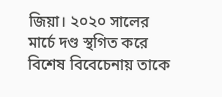জিয়া। ২০২০ সালের মার্চে দণ্ড স্থগিত করে বিশেষ বিবেচেনায় তাকে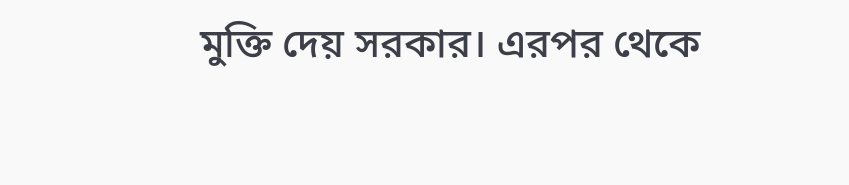মুক্তি দেয় সরকার। এরপর থেকে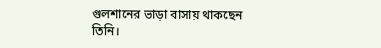গুলশানের ভাড়া বাসায় থাকছেন তিনি।